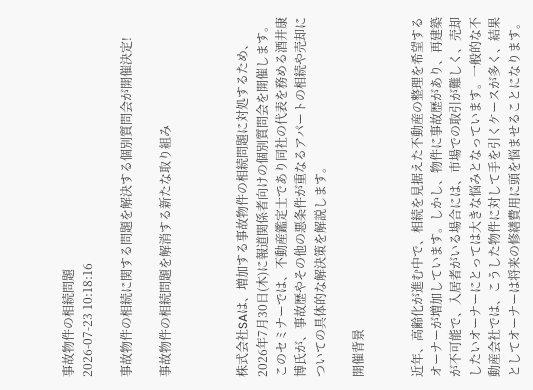事故物件の相続問題
2026-07-23 10:18:16

事故物件の相続に関する問題を解決する個別質問会が開催決定!

事故物件の相続問題を解消する新たな取り組み



株式会社SAは、増加する事故物件の相続問題に対処するため、2026年7月30日(木)に報道関係者向けの個別質問会を開催します。このセミナーでは、不動産鑑定士であり同社の代表を務める酒井康博氏が、事故歴やその他の悪条件が重なるアパートの相続や売却についての具体的な解決策を解説します。

開催背景


近年、高齢化が進む中で、相続を見据えた不動産の整理を希望するオーナーが増加しています。しかし、物件に事故歴があり、再建築が不可能で、入居者がいる場合には、市場での取引が難しく、売却したいオーナーにとっては大きな悩みとなっています。一般的な不動産会社では、こうした物件に対して手を引くケースが多く、結果としてオーナーは将来の修繕費用に頭を悩ませることになります。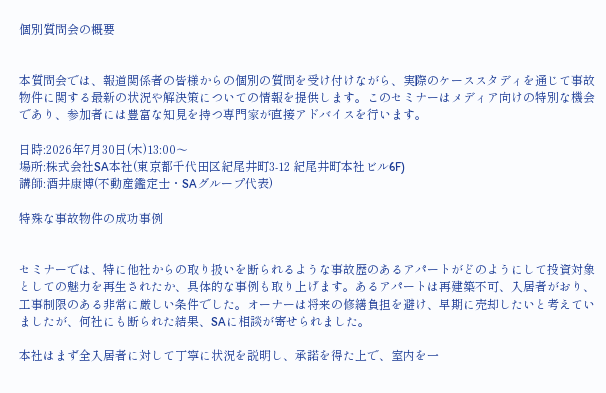個別質問会の概要


本質問会では、報道関係者の皆様からの個別の質問を受け付けながら、実際のケーススタディを通じて事故物件に関する最新の状況や解決策についての情報を提供します。このセミナーはメディア向けの特別な機会であり、参加者には豊富な知見を持つ専門家が直接アドバイスを行います。

日時:2026年7月30日(木)13:00〜
場所:株式会社SA本社(東京都千代田区紀尾井町3-12 紀尾井町本社ビル6F)
講師:酒井康博(不動産鑑定士・SAグループ代表)

特殊な事故物件の成功事例


セミナーでは、特に他社からの取り扱いを断られるような事故歴のあるアパートがどのようにして投資対象としての魅力を再生されたか、具体的な事例も取り上げます。あるアパートは再建築不可、入居者がおり、工事制限のある非常に厳しい条件でした。オーナーは将来の修繕負担を避け、早期に売却したいと考えていましたが、何社にも断られた結果、SAに相談が寄せられました。

本社はまず全入居者に対して丁寧に状況を説明し、承諾を得た上で、室内を一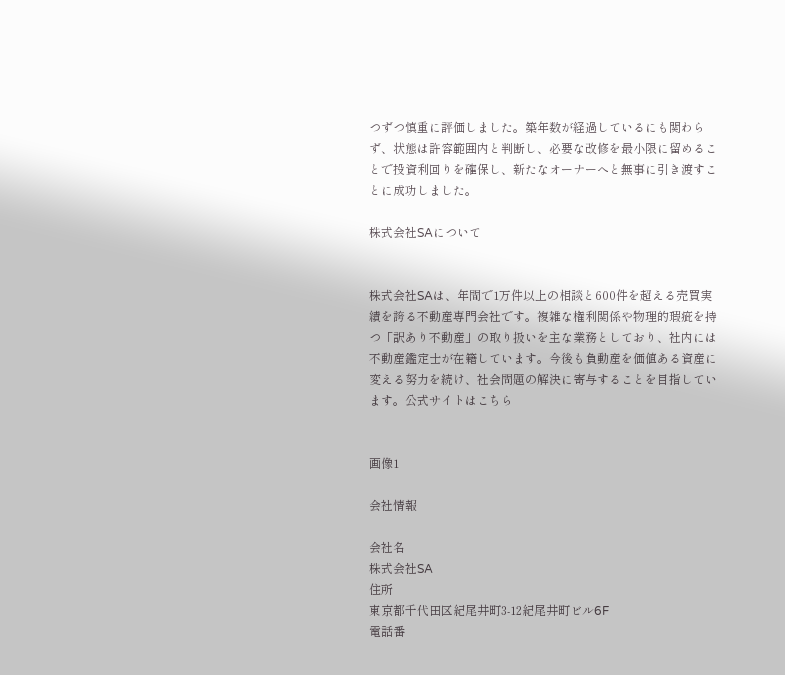つずつ慎重に評価しました。築年数が経過しているにも関わらず、状態は許容範囲内と判断し、必要な改修を最小限に留めることで投資利回りを確保し、新たなオーナーへと無事に引き渡すことに成功しました。

株式会社SAについて


株式会社SAは、年間で1万件以上の相談と600件を超える売買実績を誇る不動産専門会社です。複雑な権利関係や物理的瑕疵を持つ「訳あり不動産」の取り扱いを主な業務としており、社内には不動産鑑定士が在籍しています。今後も負動産を価値ある資産に変える努力を続け、社会問題の解決に寄与することを目指しています。公式サイトはこちら


画像1

会社情報

会社名
株式会社SA
住所
東京都千代田区紀尾井町3-12紀尾井町ビル6F
電話番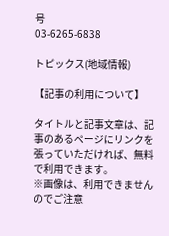号
03-6265-6838

トピックス(地域情報)

【記事の利用について】

タイトルと記事文章は、記事のあるページにリンクを張っていただければ、無料で利用できます。
※画像は、利用できませんのでご注意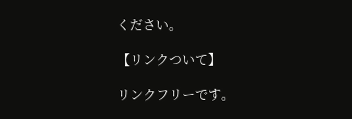ください。

【リンクついて】

リンクフリーです。